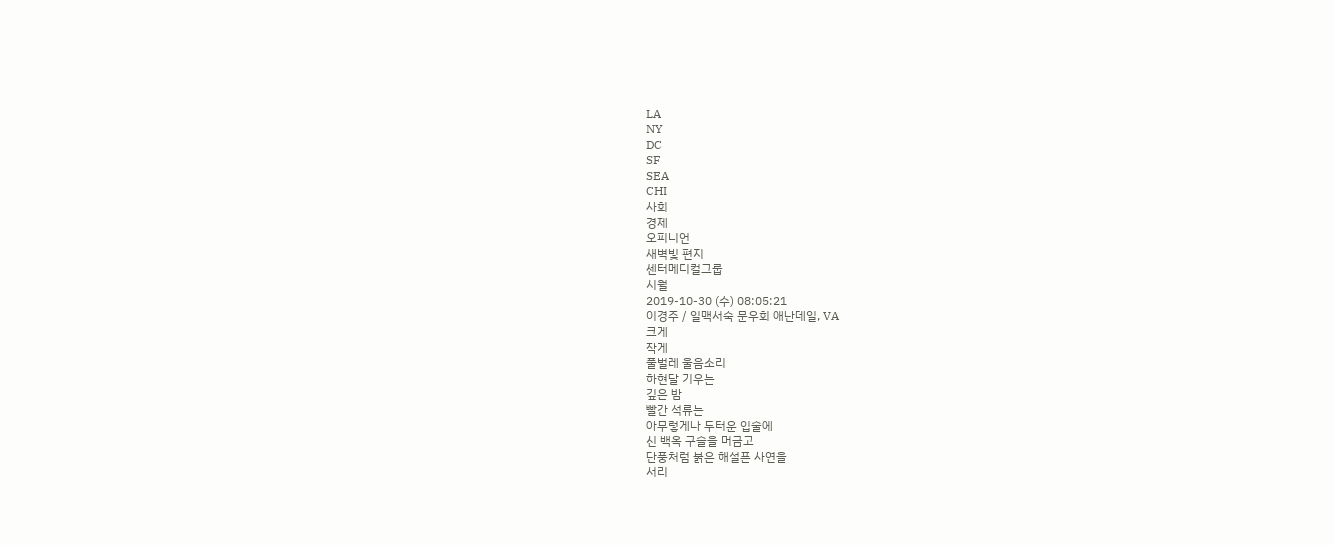LA
NY
DC
SF
SEA
CHI
사회
경제
오피니언
새벽빛 편지
센터메디컬그룹
시월
2019-10-30 (수) 08:05:21
이경주 / 일맥서숙 문우회 애난데일, VA
크게
작게
풀벌레 울음소리
하현달 기우는
깊은 밤
빨간 석류는
아무렇게나 두터운 입술에
신 백옥 구슬을 머금고
단풍처럼 붉은 해설픈 사연을
서리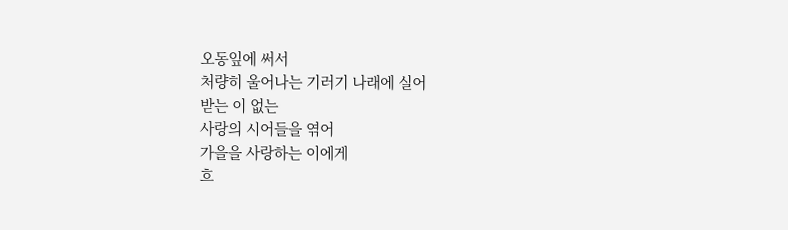오동잎에 써서
처량히 울어나는 기러기 나래에 실어
받는 이 없는
사랑의 시어들을 엮어
가을을 사랑하는 이에게
흐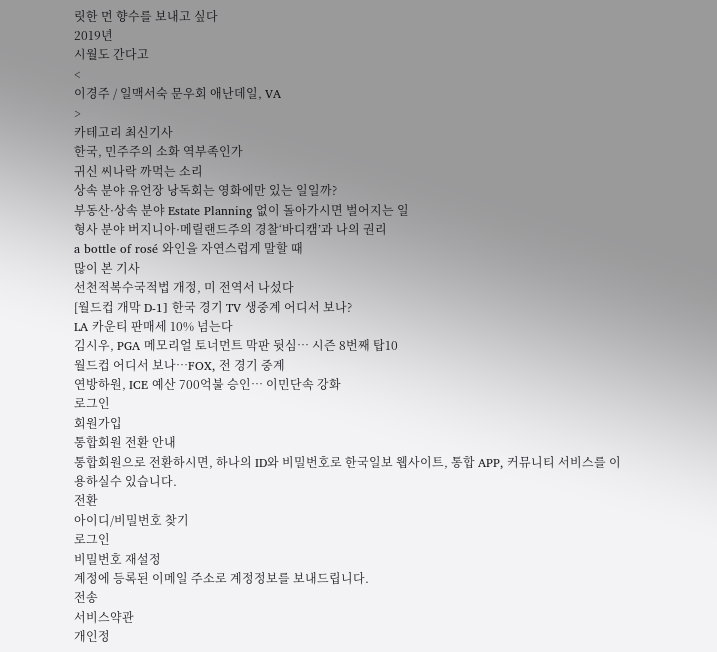릿한 먼 향수를 보내고 싶다
2019년
시월도 간다고
<
이경주 / 일맥서숙 문우회 애난데일, VA
>
카테고리 최신기사
한국, 민주주의 소화 역부족인가
귀신 씨나락 까먹는 소리
상속 분야 유언장 낭독회는 영화에만 있는 일일까?
부동산·상속 분야 Estate Planning 없이 돌아가시면 벌어지는 일
형사 분야 버지니아·메릴랜드주의 경찰‘바디캠’과 나의 권리
a bottle of rosé 와인을 자연스럽게 말할 때
많이 본 기사
선천적복수국적법 개정, 미 전역서 나섰다
[월드컵 개막 D-1] 한국 경기 TV 생중계 어디서 보나?
LA 카운티 판매세 10% 넘는다
김시우, PGA 메모리얼 토너먼트 막판 뒷심… 시즌 8번째 탑10
월드컵 어디서 보나…FOX, 전 경기 중계
연방하원, ICE 예산 700억불 승인… 이민단속 강화
로그인
회원가입
통합회원 전환 안내
통합회원으로 전환하시면, 하나의 ID와 비밀번호로 한국일보 웹사이트, 통합 APP, 커뮤니티 서비스를 이용하실수 있습니다.
전환
아이디/비밀번호 찾기
로그인
비밀번호 재설정
계정에 등록된 이메일 주소로 계정정보를 보내드립니다.
전송
서비스약관
개인정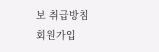보 취급방침
회원가입